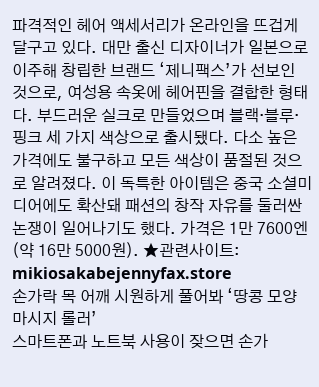파격적인 헤어 액세서리가 온라인을 뜨겁게 달구고 있다. 대만 출신 디자이너가 일본으로 이주해 창립한 브랜드 ‘제니팩스’가 선보인 것으로, 여성용 속옷에 헤어핀을 결합한 형태다. 부드러운 실크로 만들었으며 블랙·블루·핑크 세 가지 색상으로 출시됐다. 다소 높은 가격에도 불구하고 모든 색상이 품절된 것으로 알려졌다. 이 독특한 아이템은 중국 소셜미디어에도 확산돼 패션의 창작 자유를 둘러싼 논쟁이 일어나기도 했다. 가격은 1만 7600엔(약 16만 5000원). ★관련사이트: mikiosakabejennyfax.store
손가락 목 어깨 시원하게 풀어봐 ‘땅콩 모양 마시지 롤러’
스마트폰과 노트북 사용이 잦으면 손가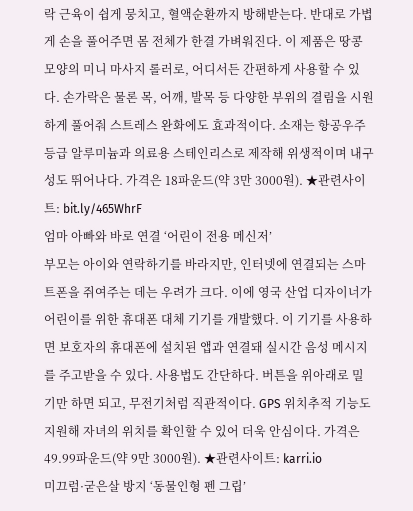락 근육이 쉽게 뭉치고, 혈액순환까지 방해받는다. 반대로 가볍게 손을 풀어주면 몸 전체가 한결 가벼워진다. 이 제품은 땅콩 모양의 미니 마사지 롤러로, 어디서든 간편하게 사용할 수 있다. 손가락은 물론 목, 어깨, 발목 등 다양한 부위의 결림을 시원하게 풀어줘 스트레스 완화에도 효과적이다. 소재는 항공우주 등급 알루미늄과 의료용 스테인리스로 제작해 위생적이며 내구성도 뛰어나다. 가격은 18파운드(약 3만 3000원). ★관련사이트: bit.ly/465WhrF
엄마 아빠와 바로 연결 ‘어린이 전용 메신저’
부모는 아이와 연락하기를 바라지만, 인터넷에 연결되는 스마트폰을 쥐여주는 데는 우려가 크다. 이에 영국 산업 디자이너가 어린이를 위한 휴대폰 대체 기기를 개발했다. 이 기기를 사용하면 보호자의 휴대폰에 설치된 앱과 연결돼 실시간 음성 메시지를 주고받을 수 있다. 사용법도 간단하다. 버튼을 위아래로 밀기만 하면 되고, 무전기처럼 직관적이다. GPS 위치추적 기능도 지원해 자녀의 위치를 확인할 수 있어 더욱 안심이다. 가격은 49.99파운드(약 9만 3000원). ★관련사이트: karri.io
미끄럼·굳은살 방지 ‘동물인형 펜 그립’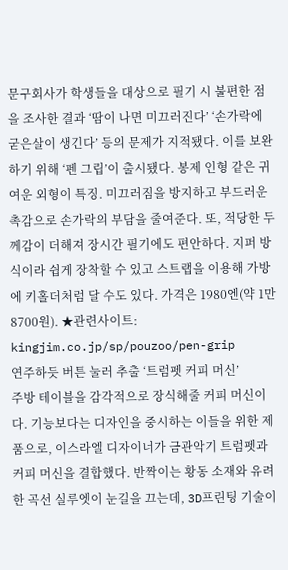문구회사가 학생들을 대상으로 필기 시 불편한 점을 조사한 결과 ‘땀이 나면 미끄러진다’ ‘손가락에 굳은살이 생긴다’ 등의 문제가 지적됐다. 이를 보완하기 위해 ‘펜 그립’이 출시됐다. 봉제 인형 같은 귀여운 외형이 특징. 미끄러짐을 방지하고 부드러운 촉감으로 손가락의 부담을 줄여준다. 또, 적당한 두께감이 더해져 장시간 필기에도 편안하다. 지퍼 방식이라 쉽게 장착할 수 있고 스트랩을 이용해 가방에 키홀더처럼 달 수도 있다. 가격은 1980엔(약 1만 8700원). ★관련사이트: kingjim.co.jp/sp/pouzoo/pen-grip
연주하듯 버튼 눌러 추출 ‘트럼펫 커피 머신’
주방 테이블을 감각적으로 장식해줄 커피 머신이다. 기능보다는 디자인을 중시하는 이들을 위한 제품으로, 이스라엘 디자이너가 금관악기 트럼펫과 커피 머신을 결합했다. 반짝이는 황동 소재와 유려한 곡선 실루엣이 눈길을 끄는데, 3D프린팅 기술이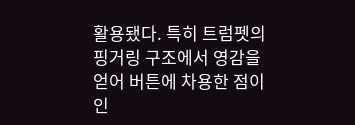활용됐다. 특히 트럼펫의 핑거링 구조에서 영감을 얻어 버튼에 차용한 점이 인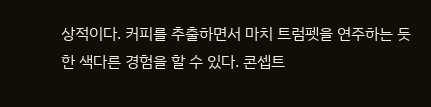상적이다. 커피를 추출하면서 마치 트럼펫을 연주하는 듯한 색다른 경험을 할 수 있다. 콘셉트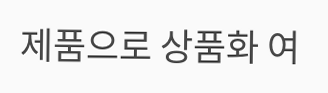제품으로 상품화 여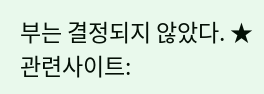부는 결정되지 않았다. ★관련사이트: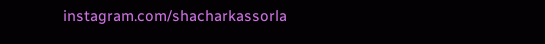instagram.com/shacharkassorla